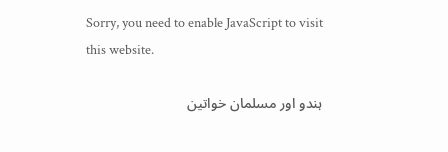Sorry, you need to enable JavaScript to visit this website.

ہندو اور مسلمان خواتین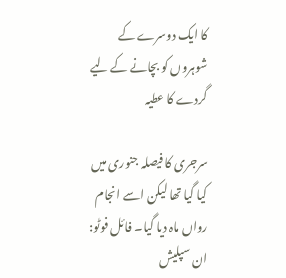کا ایک دوسرے کے شوہروں کو بچانے کے لیے گردے کا عطیہ

سرجری کا فیصلہ جنوری میں کیا گیا تھا لیکن اسے انجام رواں ماہ دیا گیا۔ فائل فوٹو: ان سپلیش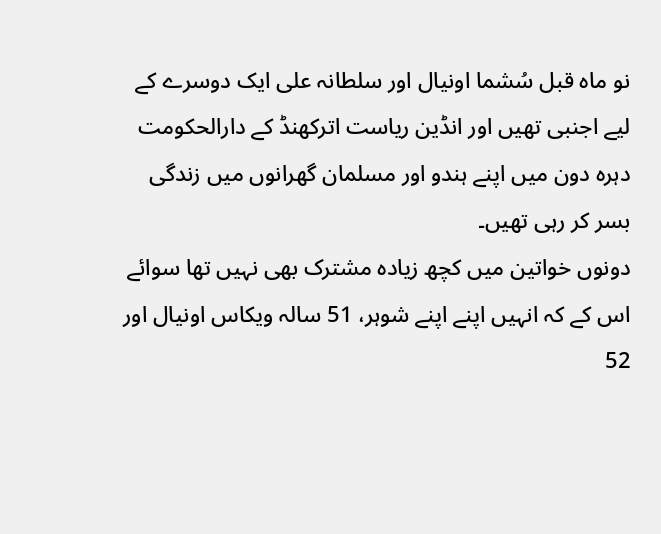نو ماہ قبل سُشما اونیال اور سلطانہ علی ایک دوسرے کے لیے اجنبی تھیں اور انڈین ریاست اترکھنڈ کے دارالحکومت دہرہ دون میں اپنے ہندو اور مسلمان گھرانوں میں زندگی بسر کر رہی تھیں۔
دونوں خواتین میں کچھ زیادہ مشترک بھی نہیں تھا سوائے اس کے کہ انہیں اپنے اپنے شوہر، 51 سالہ ویکاس اونیال اور 52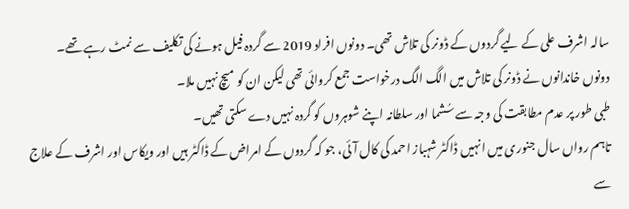سالہ اشرف علی کے لیے گردوں کے ڈونر کی تلاش تھی۔ دونوں افراد 2019 سے گردہ فیل ہونے کی تکلیف سے نمٹ رہے تھے۔
دونوں خاندانوں نے ڈونر کی تلاش میں الگ الگ درخواست جمع کروائی تھی لیکن ان کو میچ نہیں ملا۔
طبی طور پر عدم مطابقت کی وجہ سے سُشما اور سلطانہ اپنے شوہروں کو گردہ نہیں دے سکتی تھیں۔
تاہم رواں سال جنوری میں انہیں ڈاکٹر شہباز احمد کی کال آئی، جو کہ گردوں کے امراض کے ڈاکٹر ہیں اور ویکاس اور اشرف کے علاج سے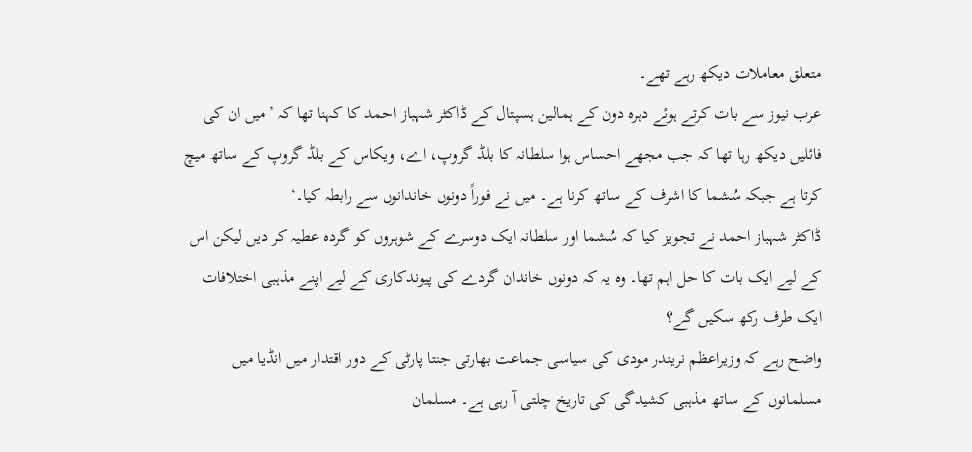متعلق معاملات دیکھ رہے تھے۔
عرب نیوز سے بات کرتے ہوئے دہرہ دون کے ہمالین ہسپتال کے ڈاکٹر شہباز احمد کا کہنا تھا کہ ’میں ان کی فائلیں دیکھ رہا تھا کہ جب مجھے احساس ہوا سلطانہ کا بلڈ گروپ، اے، ویکاس کے بلڈ گروپ کے ساتھ میچ کرتا ہے جبکہ سُشما کا اشرف کے ساتھ کرنا ہے۔ میں نے فوراً دونوں خاندانوں سے رابطہ کیا۔‘
ڈاکٹر شہباز احمد نے تجویز کیا کہ سُشما اور سلطانہ ایک دوسرے کے شوہروں کو گردہ عطیہ کر دیں لیکن اس کے لیے ایک بات کا حل اہم تھا۔ وہ یہ کہ دونوں خاندان گردے کی پیوندکاری کے لیے اپنے مذہبی اختلافات ایک طرف رکھ سکیں گے؟
واضح رہے کہ وزیراعظم نریندر مودی کی سیاسی جماعت بھارتی جنتا پارٹی کے دور اقتدار میں انڈیا میں مسلمانوں کے ساتھ مذہبی کشیدگی کی تاریخ چلتی آ رہی ہے۔ مسلمان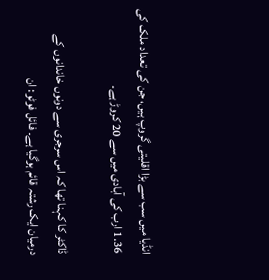انڈیا میں سب سے بڑا اقلیتی گروپ ہیں، جن کی تعداد ملک کی 1.36 ارب کی آبادی میں سے 20 کروڑ ہے۔

ڈاکٹر کا کہنا تھا کہ اس سرجری سے دونوں خاندانوں کے درمیان ایک رشتہ قائم ہوگیا ہے۔ فائل فوٹو: ان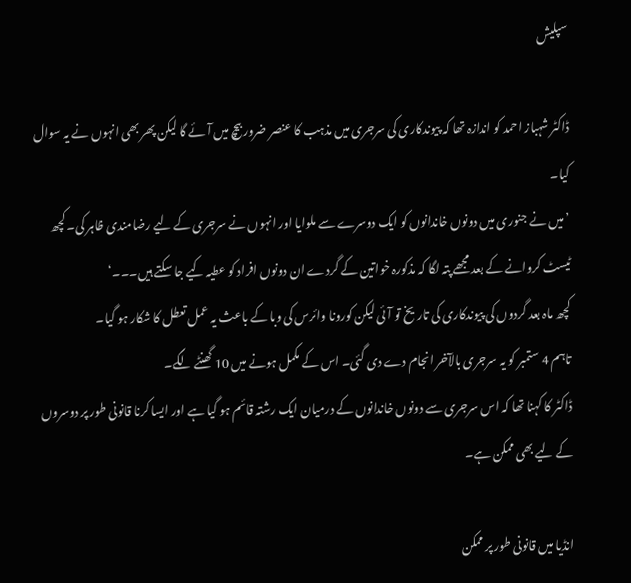سپلیش

ڈاکٹر شہباز احمد کو اندازہ تھا کہ پیوندکاری کی سرجری میں مذہب کا عنصر ضرور بیچ میں آئے گا لیکن پھر بھی انہوں نے یہ سوال کیا۔
’میں نے جنوری میں دونوں خاندانوں کو ایک دوسرے سے ملوایا اور انہوں نے سرجری کے لیے رضامندی ظاہر کی۔ کچھ ٹیسٹ کروانے کے بعد مجھے پتہ لگا کہ مذکورہ خواتین کے گردے ان دونوں افراد کو عطیہ کیے جا سکتے ہیں۔۔۔‘
کچھ ماہ بعد گردوں کی پیوندکاری کی تاریخ تو آئی لیکن کورونا وائرس کی وبا کے باعث یہ عمل تعطل کا شکار ہو گیا۔
تاہم 4 ستمبر کو یہ سرجری بالآخر انجام دے دی گئی۔ اس کے مکمل ہونے میں 10 گھنٹے لگے۔
ڈاکٹر کا کہنا تھا کہ اس سرجری سے دونوں خاندانوں کے درمیان ایک رشتہ قائم ہو گیا ہے اور ایسا کرنا قانونی طور پر دوسروں کے لیے بھی ممکن ہے۔

انڈیا میں قانونی طور پر ممکن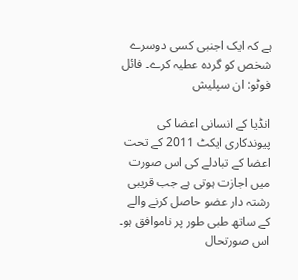ہے کہ ایک اجنبی کسی دوسرے شخص کو گردہ عطیہ کرے۔ فائل فوٹو: ان سپلیش

انڈیا کے انسانی اعضا کی پیوندکاری ایکٹ 2011 کے تحت اعضا کے تبادلے کی اس صورت میں اجازت ہوتی ہے جب قریبی رشتہ دار عضو حاصل کرنے والے کے ساتھ طبی طور پر ناموافق ہو۔
اس صورتحال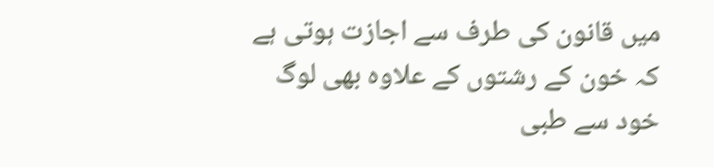میں قانون کی طرف سے اجازت ہوتی ہے کہ خون کے رشتوں کے علاوہ بھی لوگ خود سے طبی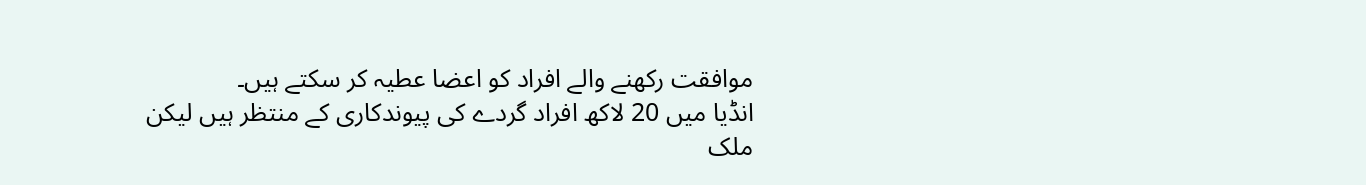موافقت رکھنے والے افراد کو اعضا عطیہ کر سکتے ہیں۔
انڈیا میں 20 لاکھ افراد گردے کی پیوندکاری کے منتظر ہیں لیکن ملک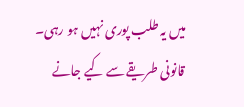میں یہ طلب پوری نہیں ہو رہی۔ قانونی طریقے سے کیے جانے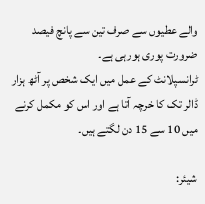والے عطیوں سے صرف تین سے پانچ فیصد ضرورت پوری ہورہی ہے۔
ٹرانسپلانٹ کے عمل میں ایک شخص پر آٹھ ہزار ڈالر تک کا خرچہ آتا ہے اور اس کو مکمل کرنے میں 10 سے 15 دن لگتے ہیں۔

شیئر: